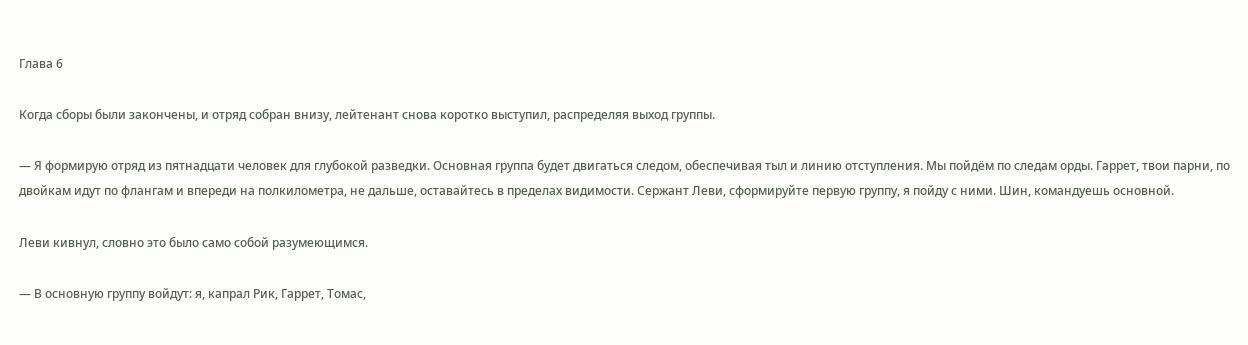Глава 6

Когда сборы были закончены, и отряд собран внизу, лейтенант снова коротко выступил, распределяя выход группы.

— Я формирую отряд из пятнадцати человек для глубокой разведки. Основная группа будет двигаться следом, обеспечивая тыл и линию отступления. Мы пойдём по следам орды. Гаррет, твои парни, по двойкам идут по флангам и впереди на полкилометра, не дальше, оставайтесь в пределах видимости. Сержант Леви, сформируйте первую группу, я пойду с ними. Шин, командуешь основной.

Леви кивнул, словно это было само собой разумеющимся.

— В основную группу войдут: я, капрал Рик, Гаррет, Томас,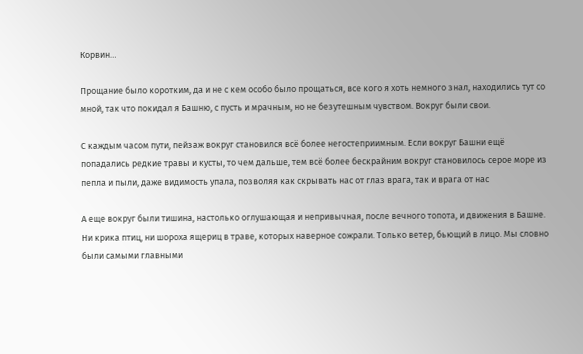Корвин…

Прощание было коротким, да и не с кем особо было прощаться, все кого я хоть немного знал, находились тут со мной, так что покидал я Башню, с пусть и мрачным, но не безутешным чувством. Вокруг были свои.

С каждым часом пути, пейзаж вокруг становился всё более негостеприимным. Если вокруг Башни ещё попадались редкие травы и кусты, то чем дальше, тем всё более бескрайним вокруг становилось серое море из пепла и пыли, даже видимость упала, позволяя как скрывать нас от глаз врага, так и врага от нас

А еще вокруг были тишина, настолько оглушающая и непривычная, после вечного топота, и движения в Башне. Ни крика птиц, ни шороха ящериц в траве, которых наверное сожрали. Только ветер, бьющий в лицо. Мы словно были самыми главными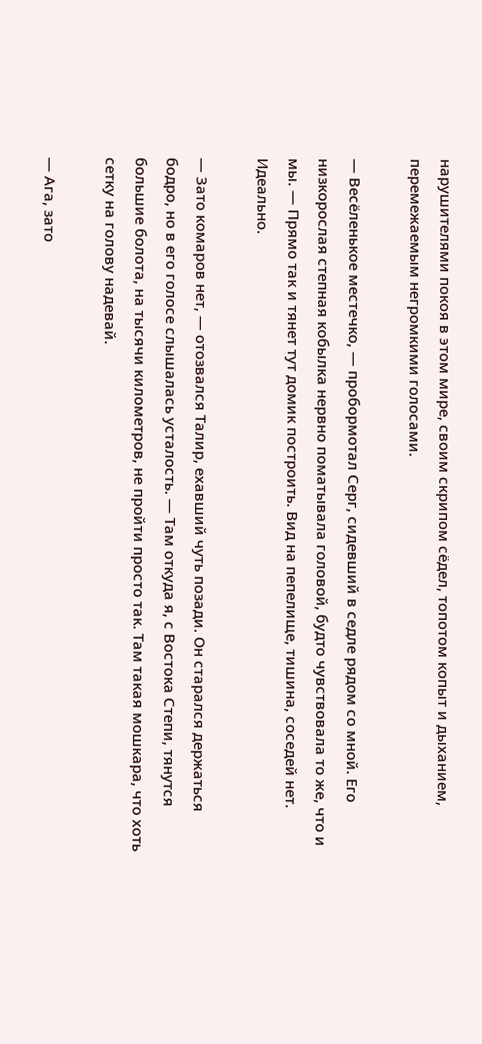нарушителями покоя в этом мире, своим скрипом сёдел, топотом копыт и дыханием, перемежаемым негромкими голосами.

— Весёленькое местечко, — пробормотал Серг, сидевший в седле рядом со мной. Его низкорослая степная кобылка нервно поматывала головой, будто чувствовала то же, что и мы. — Прямо так и тянет тут домик построить. Вид на пепелище, тишина, соседей нет. Идеально.

— Зато комаров нет, — отозвался Талир, ехавший чуть позади. Он старался держаться бодро, но в его голосе слышалась усталость. — Там откуда я, с Востока Степи, тянутся большие болота, на тысячи километров, не пройти просто так. Там такая мошкара, что хоть сетку на голову надевай.

— Ага, зато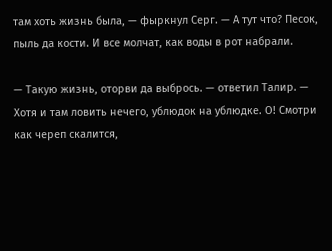там хоть жизнь была, — фыркнул Серг. — А тут что? Песок, пыль да кости. И все молчат, как воды в рот набрали.

— Такую жизнь, оторви да выбрось. — ответил Талир. — Хотя и там ловить нечего, ублюдок на ублюдке. О! Смотри как череп скалится,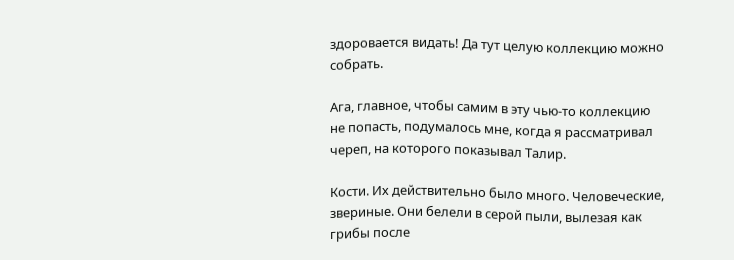здоровается видать! Да тут целую коллекцию можно собрать.

Ага, главное, чтобы самим в эту чью-то коллекцию не попасть, подумалось мне, когда я рассматривал череп, на которого показывал Талир.

Кости. Их действительно было много. Человеческие, звериные. Они белели в серой пыли, вылезая как грибы после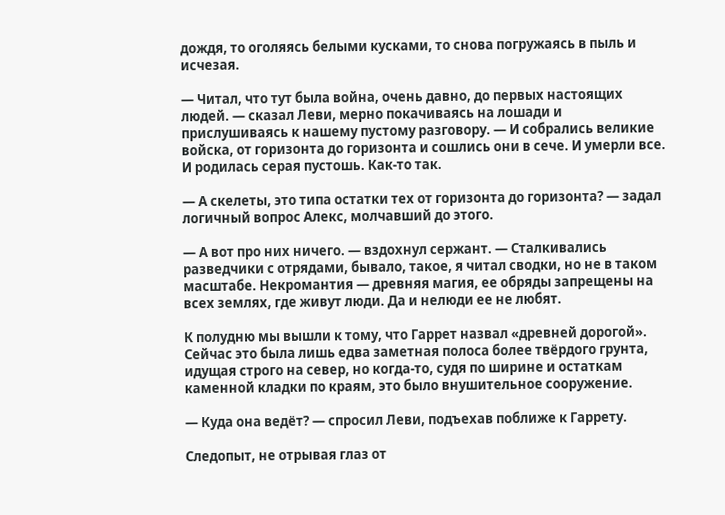дождя, то оголяясь белыми кусками, то снова погружаясь в пыль и исчезая.

— Читал, что тут была война, очень давно, до первых настоящих людей. — сказал Леви, мерно покачиваясь на лошади и прислушиваясь к нашему пустому разговору. — И собрались великие войска, от горизонта до горизонта и сошлись они в сече. И умерли все. И родилась серая пустошь. Как-то так.

— А скелеты, это типа остатки тех от горизонта до горизонта? — задал логичный вопрос Алекс, молчавший до этого.

— А вот про них ничего. — вздохнул сержант. — Сталкивались разведчики с отрядами, бывало, такое, я читал сводки, но не в таком масштабе. Некромантия — древняя магия, ее обряды запрещены на всех землях, где живут люди. Да и нелюди ее не любят.

К полудню мы вышли к тому, что Гаррет назвал «древней дорогой». Сейчас это была лишь едва заметная полоса более твёрдого грунта, идущая строго на север, но когда-то, судя по ширине и остаткам каменной кладки по краям, это было внушительное сооружение.

— Куда она ведёт? — спросил Леви, подъехав поближе к Гаррету.

Следопыт, не отрывая глаз от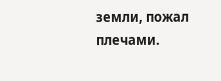земли, пожал плечами.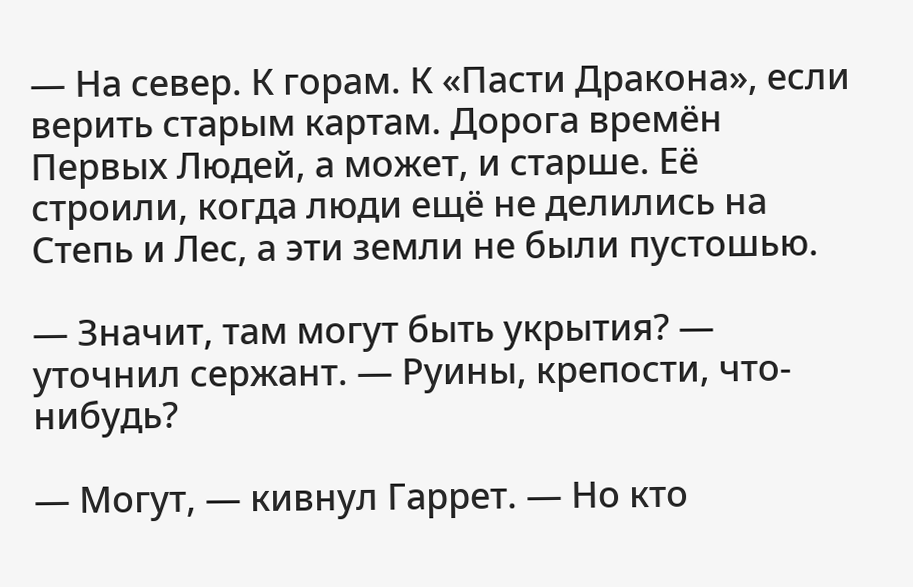— На север. К горам. К «Пасти Дракона», если верить старым картам. Дорога времён Первых Людей, а может, и старше. Её строили, когда люди ещё не делились на Степь и Лес, а эти земли не были пустошью.

— Значит, там могут быть укрытия? — уточнил сержант. — Руины, крепости, что-нибудь?

— Могут, — кивнул Гаррет. — Но кто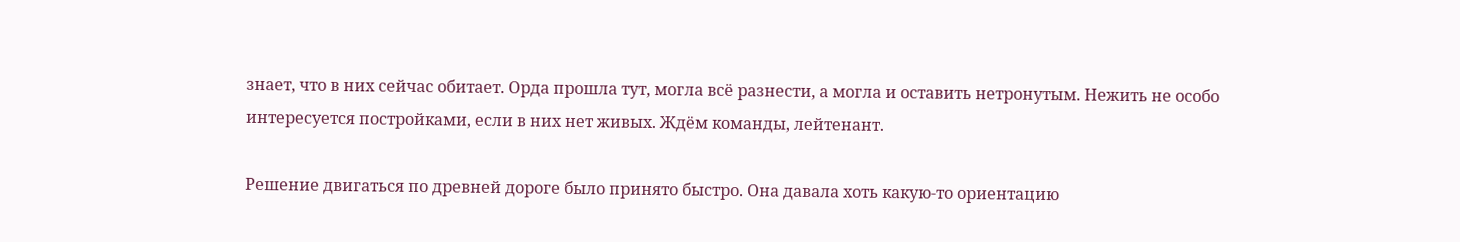знает, что в них сейчас обитает. Орда прошла тут, могла всё разнести, а могла и оставить нетронутым. Нежить не особо интересуется постройками, если в них нет живых. Ждём команды, лейтенант.

Решение двигаться по древней дороге было принято быстро. Она давала хоть какую-то ориентацию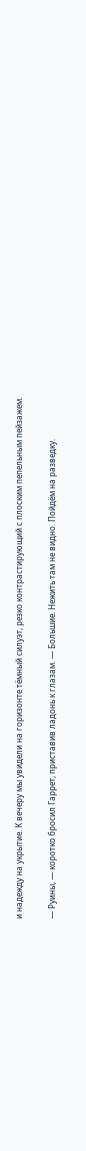и надежду на укрытие. К вечеру мы увидели на горизонте тёмный силуэт, резко контрастирующий с плоским пепельным пейзажем.

— Руины, — коротко бросил Гаррет, приставив ладонь к глазам. — Большие. Нежить там не видно. Пойдём на разведку.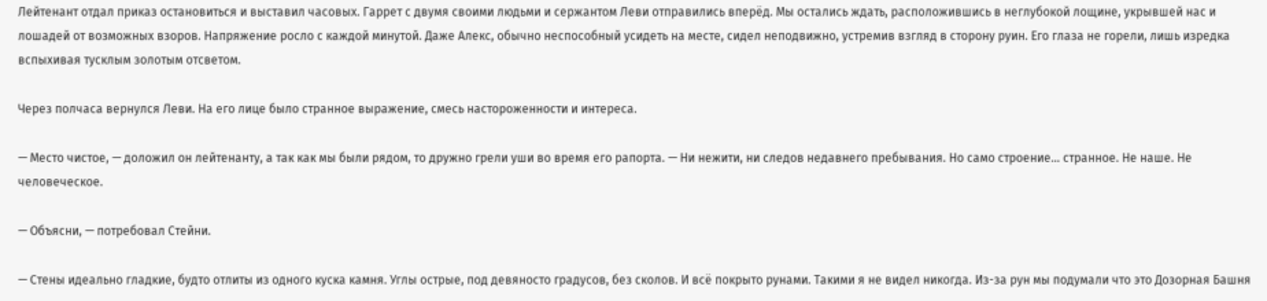Лейтенант отдал приказ остановиться и выставил часовых. Гаррет с двумя своими людьми и сержантом Леви отправились вперёд. Мы остались ждать, расположившись в неглубокой лощине, укрывшей нас и лошадей от возможных взоров. Напряжение росло с каждой минутой. Даже Алекс, обычно неспособный усидеть на месте, сидел неподвижно, устремив взгляд в сторону руин. Его глаза не горели, лишь изредка вспыхивая тусклым золотым отсветом.

Через полчаса вернулся Леви. На его лице было странное выражение, смесь настороженности и интереса.

— Место чистое, — доложил он лейтенанту, а так как мы были рядом, то дружно грели уши во время его рапорта. — Ни нежити, ни следов недавнего пребывания. Но само строение… странное. Не наше. Не человеческое.

— Объясни, — потребовал Стейни.

— Стены идеально гладкие, будто отлиты из одного куска камня. Углы острые, под девяносто градусов, без сколов. И всё покрыто рунами. Такими я не видел никогда. Из-за рун мы подумали что это Дозорная Башня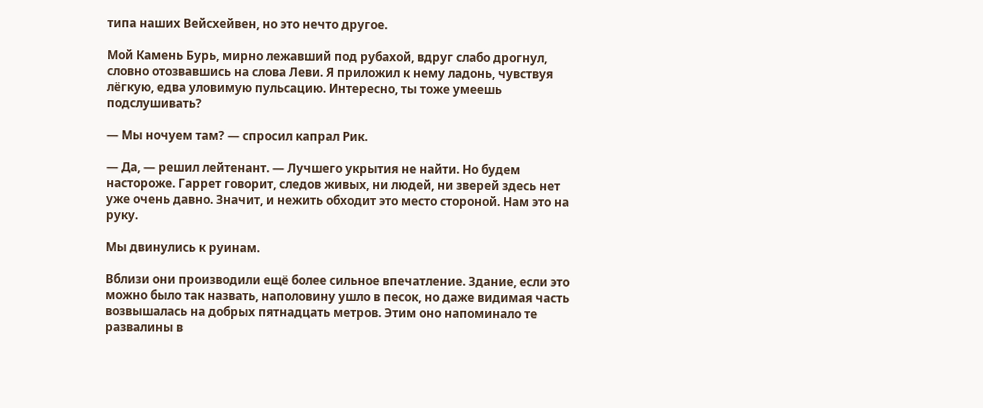типа наших Вейсхейвен, но это нечто другое.

Мой Камень Бурь, мирно лежавший под рубахой, вдруг слабо дрогнул, словно отозвавшись на слова Леви. Я приложил к нему ладонь, чувствуя лёгкую, едва уловимую пульсацию. Интересно, ты тоже умеешь подслушивать?

— Мы ночуем там? — спросил капрал Рик.

— Да, — решил лейтенант. — Лучшего укрытия не найти. Но будем настороже. Гаррет говорит, следов живых, ни людей, ни зверей здесь нет уже очень давно. Значит, и нежить обходит это место стороной. Нам это на руку.

Мы двинулись к руинам.

Вблизи они производили ещё более сильное впечатление. Здание, если это можно было так назвать, наполовину ушло в песок, но даже видимая часть возвышалась на добрых пятнадцать метров. Этим оно напоминало те развалины в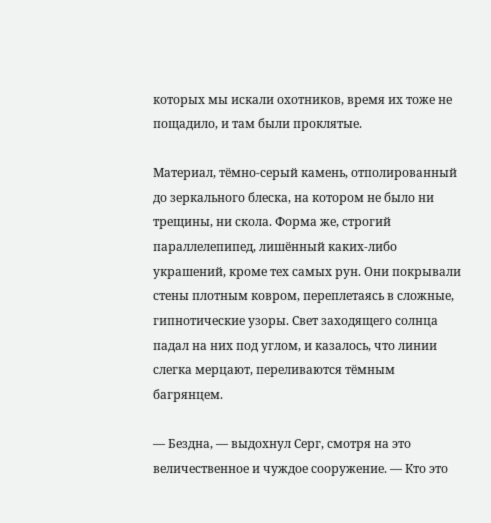которых мы искали охотников, время их тоже не пощадило, и там были проклятые.

Материал, тёмно-серый камень, отполированный до зеркального блеска, на котором не было ни трещины, ни скола. Форма же, строгий параллелепипед, лишённый каких-либо украшений, кроме тех самых рун. Они покрывали стены плотным ковром, переплетаясь в сложные, гипнотические узоры. Свет заходящего солнца падал на них под углом, и казалось, что линии слегка мерцают, переливаются тёмным багрянцем.

— Бездна, — выдохнул Серг, смотря на это величественное и чуждое сооружение. — Кто это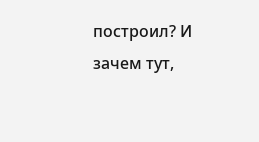построил? И зачем тут,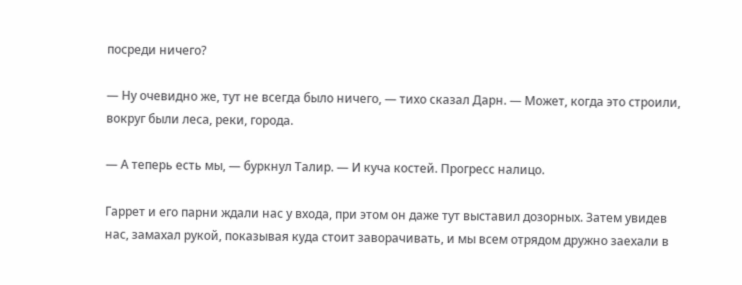посреди ничего?

— Ну очевидно же, тут не всегда было ничего, — тихо сказал Дарн. — Может, когда это строили, вокруг были леса, реки, города.

— А теперь есть мы, — буркнул Талир. — И куча костей. Прогресс налицо.

Гаррет и его парни ждали нас у входа, при этом он даже тут выставил дозорных. Затем увидев нас, замахал рукой, показывая куда стоит заворачивать, и мы всем отрядом дружно заехали в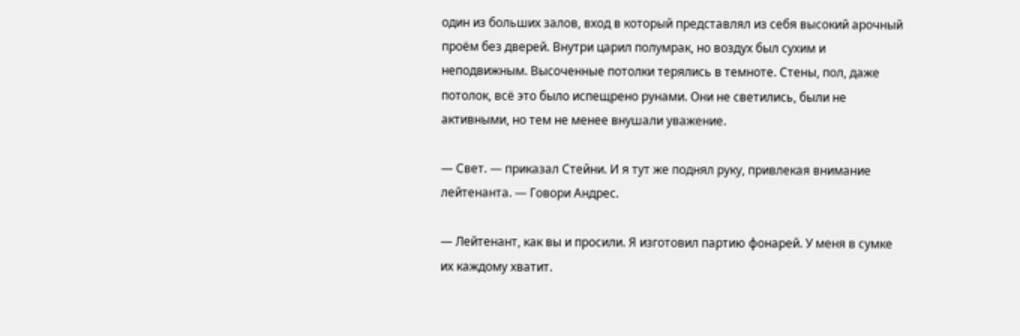один из больших залов, вход в который представлял из себя высокий арочный проём без дверей. Внутри царил полумрак, но воздух был сухим и неподвижным. Высоченные потолки терялись в темноте. Стены, пол, даже потолок, всё это было испещрено рунами. Они не светились, были не активными, но тем не менее внушали уважение.

— Свет. — приказал Стейни. И я тут же поднял руку, привлекая внимание лейтенанта. — Говори Андрес.

— Лейтенант, как вы и просили. Я изготовил партию фонарей. У меня в сумке их каждому хватит.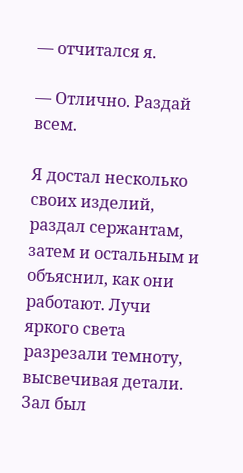— отчитался я.

— Отлично. Раздай всем.

Я достал несколько своих изделий, раздал сержантам, затем и остальным и объяснил, как они работают. Лучи яркого света разрезали темноту, высвечивая детали. Зал был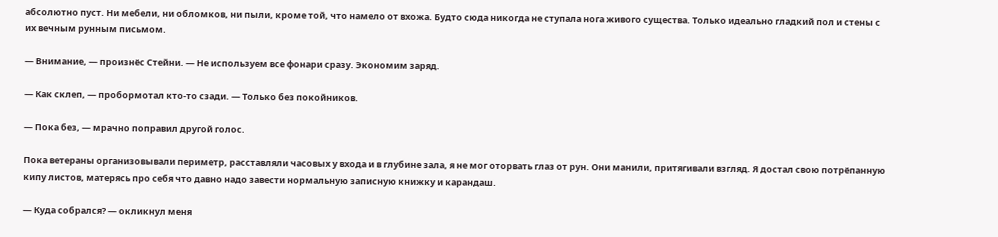абсолютно пуст. Ни мебели, ни обломков, ни пыли, кроме той, что намело от вхожа. Будто сюда никогда не ступала нога живого существа. Только идеально гладкий пол и стены с их вечным рунным письмом.

— Внимание, — произнёс Стейни. — Не используем все фонари сразу. Экономим заряд.

— Как склеп, — пробормотал кто-то сзади. — Только без покойников.

— Пока без, — мрачно поправил другой голос.

Пока ветераны организовывали периметр, расставляли часовых у входа и в глубине зала, я не мог оторвать глаз от рун. Они манили, притягивали взгляд. Я достал свою потрёпанную кипу листов, матерясь про себя что давно надо завести нормальную записную книжку и карандаш.

— Куда собрался? — окликнул меня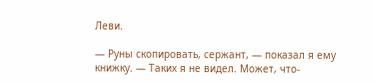Леви.

— Руны скопировать, сержант, — показал я ему книжку. — Таких я не видел. Может, что-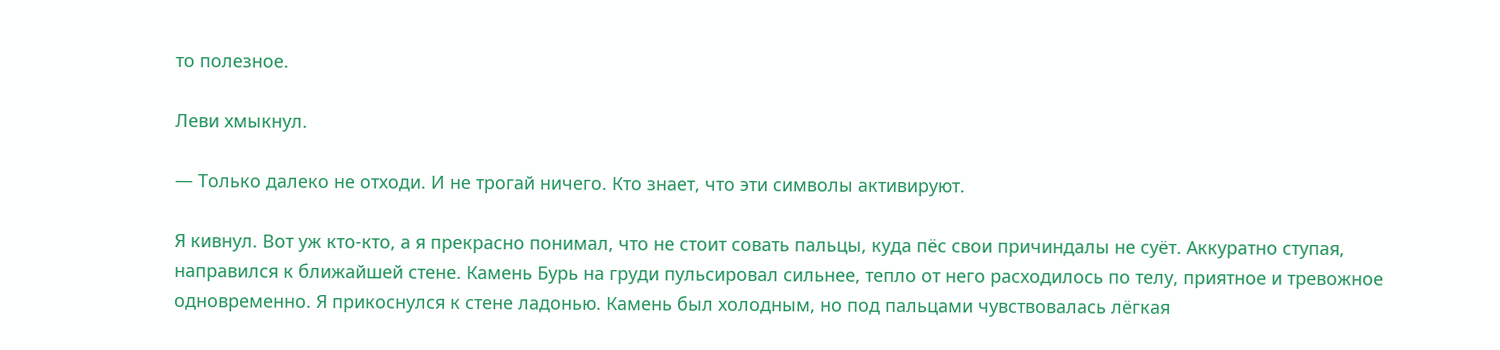то полезное.

Леви хмыкнул.

— Только далеко не отходи. И не трогай ничего. Кто знает, что эти символы активируют.

Я кивнул. Вот уж кто-кто, а я прекрасно понимал, что не стоит совать пальцы, куда пёс свои причиндалы не суёт. Аккуратно ступая, направился к ближайшей стене. Камень Бурь на груди пульсировал сильнее, тепло от него расходилось по телу, приятное и тревожное одновременно. Я прикоснулся к стене ладонью. Камень был холодным, но под пальцами чувствовалась лёгкая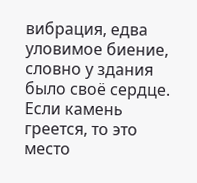вибрация, едва уловимое биение, словно у здания было своё сердце. Если камень греется, то это место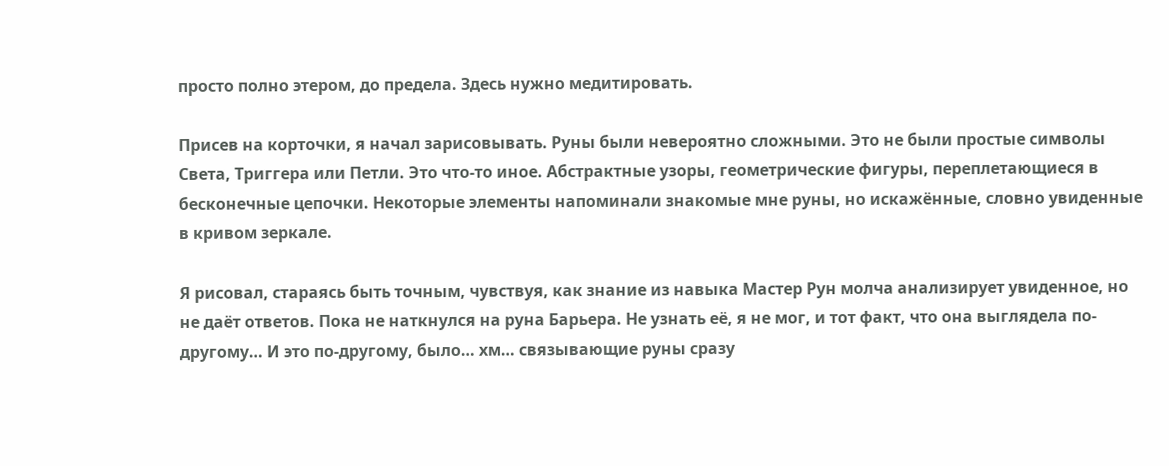просто полно этером, до предела. Здесь нужно медитировать.

Присев на корточки, я начал зарисовывать. Руны были невероятно сложными. Это не были простые символы Света, Триггера или Петли. Это что-то иное. Абстрактные узоры, геометрические фигуры, переплетающиеся в бесконечные цепочки. Некоторые элементы напоминали знакомые мне руны, но искажённые, словно увиденные в кривом зеркале.

Я рисовал, стараясь быть точным, чувствуя, как знание из навыка Мастер Рун молча анализирует увиденное, но не даёт ответов. Пока не наткнулся на руна Барьера. Не узнать её, я не мог, и тот факт, что она выглядела по-другому… И это по-другому, было… хм… связывающие руны сразу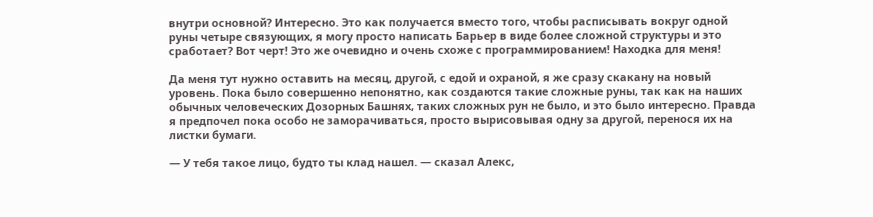внутри основной? Интересно. Это как получается вместо того, чтобы расписывать вокруг одной руны четыре связующих, я могу просто написать Барьер в виде более сложной структуры и это сработает? Вот черт! Это же очевидно и очень схоже с программированием! Находка для меня!

Да меня тут нужно оставить на месяц, другой, с едой и охраной, я же сразу скакану на новый уровень. Пока было совершенно непонятно, как создаются такие сложные руны, так как на наших обычных человеческих Дозорных Башнях, таких сложных рун не было, и это было интересно. Правда я предпочел пока особо не заморачиваться, просто вырисовывая одну за другой, перенося их на листки бумаги.

— У тебя такое лицо, будто ты клад нашел. — сказал Алекс,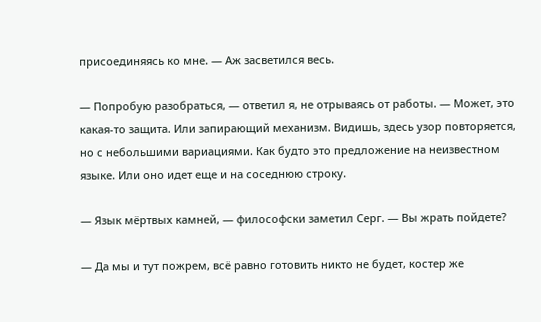присоединяясь ко мне. — Аж засветился весь.

— Попробую разобраться, — ответил я, не отрываясь от работы. — Может, это какая-то защита. Или запирающий механизм. Видишь, здесь узор повторяется, но с небольшими вариациями. Как будто это предложение на неизвестном языке. Или оно идет еще и на соседнюю строку.

— Язык мёртвых камней, — философски заметил Серг. — Вы жрать пойдете?

— Да мы и тут пожрем, всё равно готовить никто не будет, костер же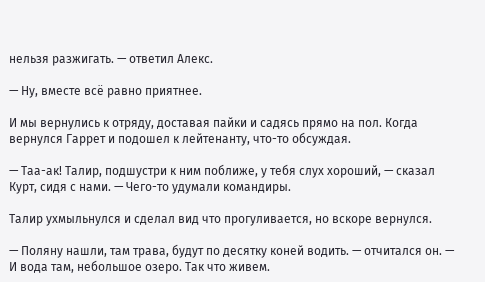нельзя разжигать. — ответил Алекс.

— Ну, вместе всё равно приятнее.

И мы вернулись к отряду, доставая пайки и садясь прямо на пол. Когда вернулся Гаррет и подошел к лейтенанту, что-то обсуждая.

— Таа-ак! Талир, подшустри к ним поближе, у тебя слух хороший, — сказал Курт, сидя с нами. — Чего-то удумали командиры.

Талир ухмыльнулся и сделал вид что прогуливается, но вскоре вернулся.

— Поляну нашли, там трава, будут по десятку коней водить. — отчитался он. — И вода там, небольшое озеро. Так что живем.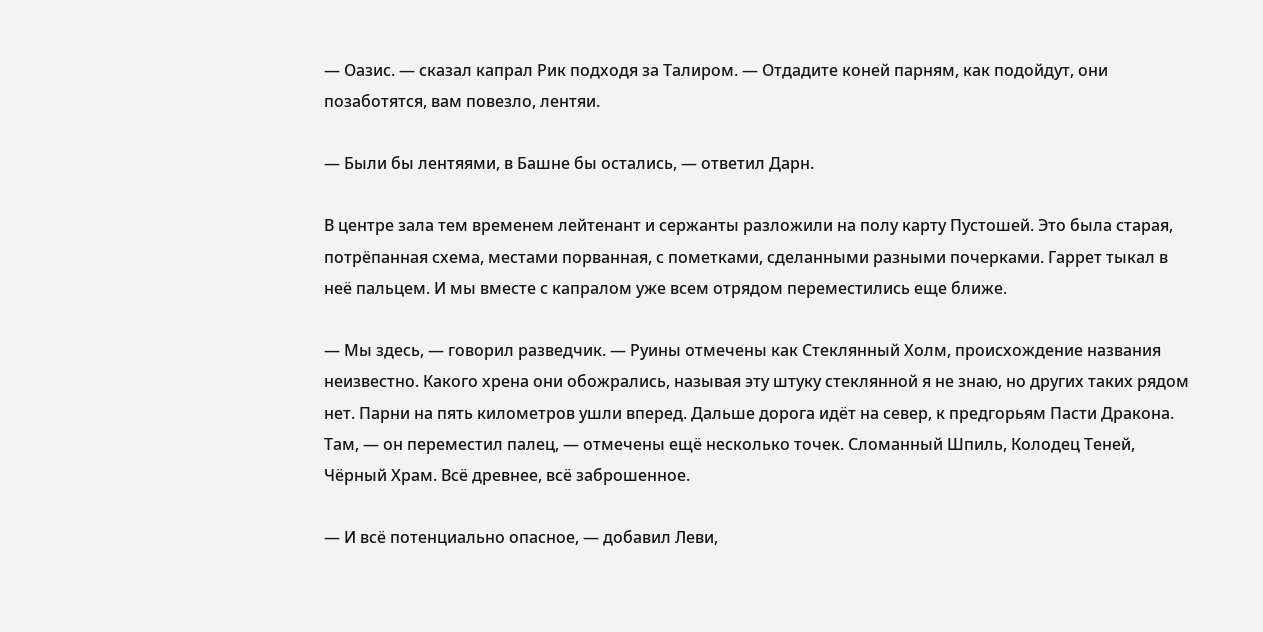— Оазис. — сказал капрал Рик подходя за Талиром. — Отдадите коней парням, как подойдут, они позаботятся, вам повезло, лентяи.

— Были бы лентяями, в Башне бы остались, — ответил Дарн.

В центре зала тем временем лейтенант и сержанты разложили на полу карту Пустошей. Это была старая, потрёпанная схема, местами порванная, с пометками, сделанными разными почерками. Гаррет тыкал в неё пальцем. И мы вместе с капралом уже всем отрядом переместились еще ближе.

— Мы здесь, — говорил разведчик. — Руины отмечены как Стеклянный Холм, происхождение названия неизвестно. Какого хрена они обожрались, называя эту штуку стеклянной я не знаю, но других таких рядом нет. Парни на пять километров ушли вперед. Дальше дорога идёт на север, к предгорьям Пасти Дракона. Там, — он переместил палец, — отмечены ещё несколько точек. Сломанный Шпиль, Колодец Теней, Чёрный Храм. Всё древнее, всё заброшенное.

— И всё потенциально опасное, — добавил Леви,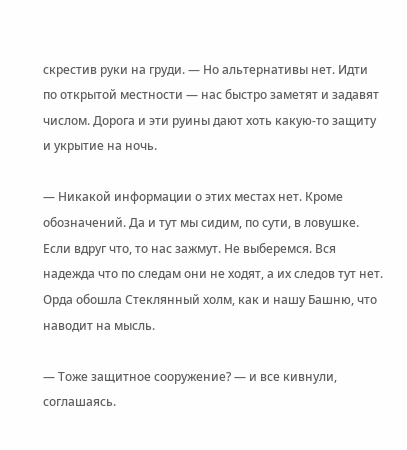скрестив руки на груди. — Но альтернативы нет. Идти по открытой местности — нас быстро заметят и задавят числом. Дорога и эти руины дают хоть какую-то защиту и укрытие на ночь.

— Никакой информации о этих местах нет. Кроме обозначений. Да и тут мы сидим, по сути, в ловушке. Если вдруг что, то нас зажмут. Не выберемся. Вся надежда что по следам они не ходят, а их следов тут нет. Орда обошла Стеклянный холм, как и нашу Башню, что наводит на мысль.

— Тоже защитное сооружение? — и все кивнули, соглашаясь.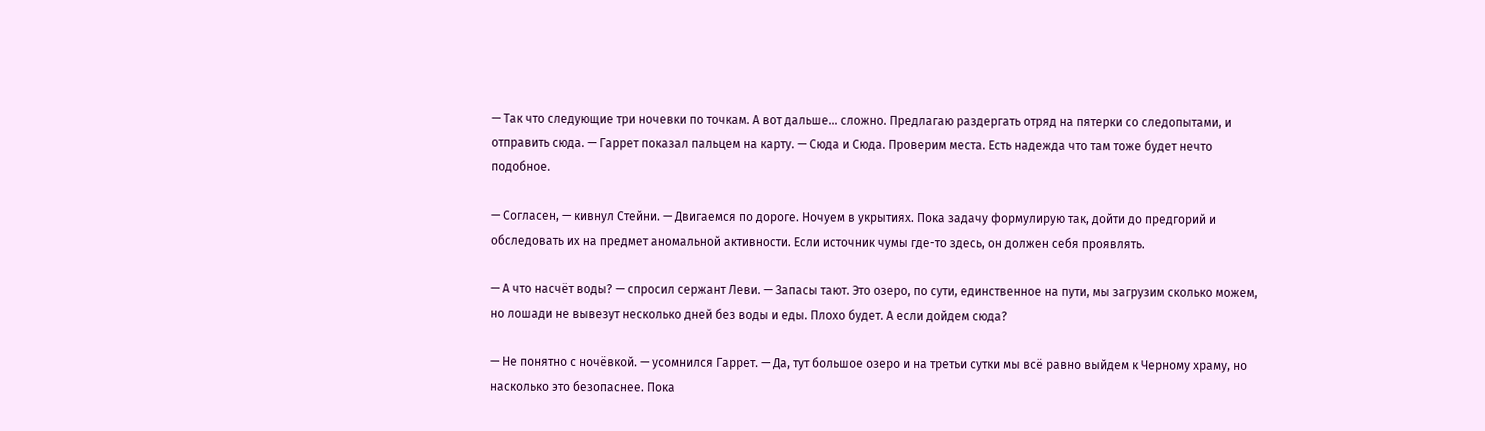— Так что следующие три ночевки по точкам. А вот дальше… сложно. Предлагаю раздергать отряд на пятерки со следопытами, и отправить сюда. — Гаррет показал пальцем на карту. — Сюда и Сюда. Проверим места. Есть надежда что там тоже будет нечто подобное.

— Согласен, — кивнул Стейни. — Двигаемся по дороге. Ночуем в укрытиях. Пока задачу формулирую так, дойти до предгорий и обследовать их на предмет аномальной активности. Если источник чумы где-то здесь, он должен себя проявлять.

— А что насчёт воды? — спросил сержант Леви. — Запасы тают. Это озеро, по сути, единственное на пути, мы загрузим сколько можем, но лошади не вывезут несколько дней без воды и еды. Плохо будет. А если дойдем сюда?

— Не понятно с ночёвкой. — усомнился Гаррет. — Да, тут большое озеро и на третьи сутки мы всё равно выйдем к Черному храму, но насколько это безопаснее. Пока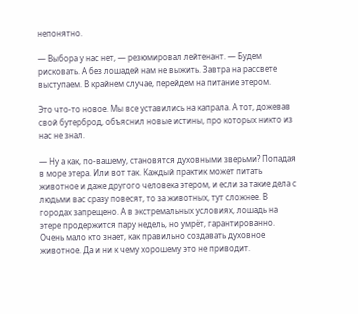непонятно.

— Выбора у нас нет, — резюмировал лейтенант. — Будем рисковать. А без лошадей нам не выжить. Завтра на рассвете выступаем. В крайнем случае, перейдем на питание этером.

Это что-то новое. Мы все уставились на капрала. А тот, дожевав свой бутерброд, объяснил новые истины, про которых никто из нас не знал.

— Ну а как, по-вашему, становятся духовными зверьми? Попадая в море этера. Или вот так. Каждый практик может питать животное и даже другого человека этером, и если за такие дела с людьми вас сразу повесят, то за животных, тут сложнее. В городах запрещено. А в экстремальных условиях, лошадь на этере продержится пару недель, но умрёт, гарантированно. Очень мало кто знает, как правильно создавать духовное животное. Да и ни к чему хорошему это не приводит.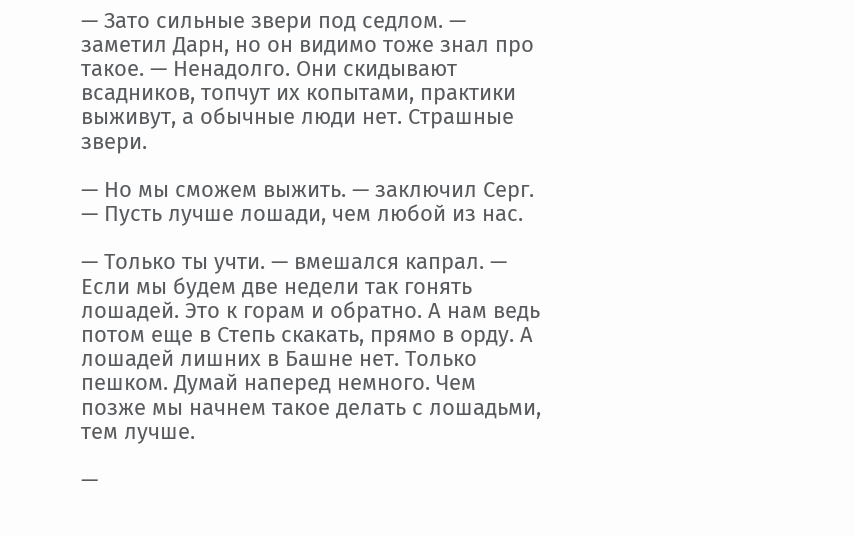— Зато сильные звери под седлом. — заметил Дарн, но он видимо тоже знал про такое. — Ненадолго. Они скидывают всадников, топчут их копытами, практики выживут, а обычные люди нет. Страшные звери.

— Но мы сможем выжить. — заключил Серг. — Пусть лучше лошади, чем любой из нас.

— Только ты учти. — вмешался капрал. — Если мы будем две недели так гонять лошадей. Это к горам и обратно. А нам ведь потом еще в Степь скакать, прямо в орду. А лошадей лишних в Башне нет. Только пешком. Думай наперед немного. Чем позже мы начнем такое делать с лошадьми, тем лучше.

—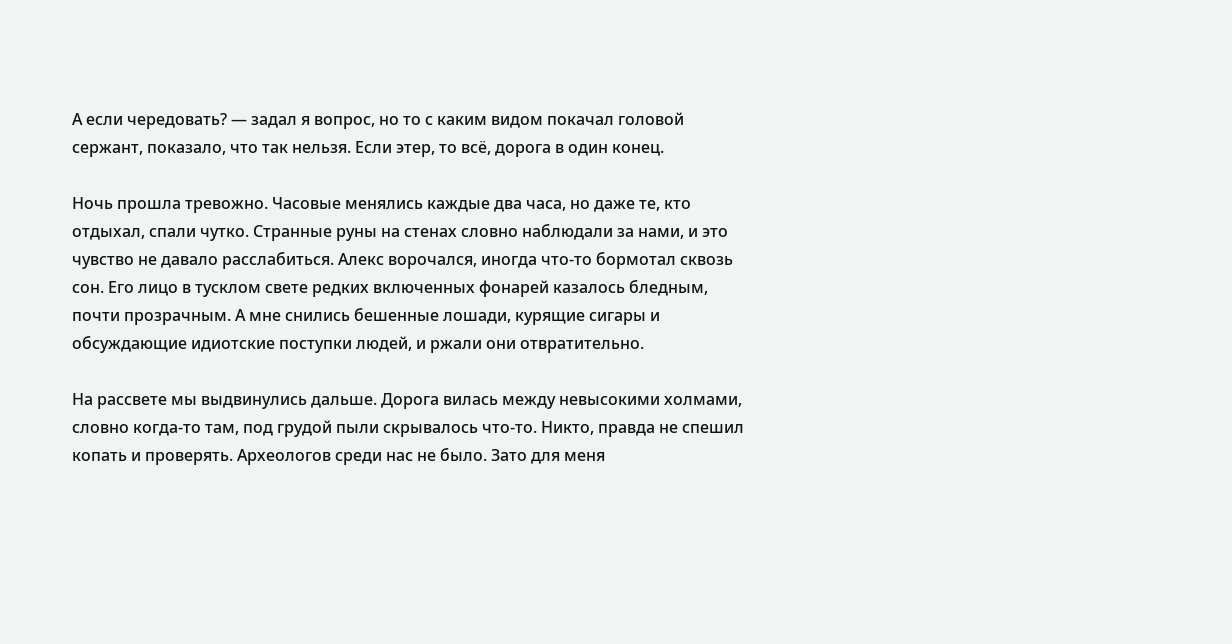А если чередовать? — задал я вопрос, но то с каким видом покачал головой сержант, показало, что так нельзя. Если этер, то всё, дорога в один конец.

Ночь прошла тревожно. Часовые менялись каждые два часа, но даже те, кто отдыхал, спали чутко. Странные руны на стенах словно наблюдали за нами, и это чувство не давало расслабиться. Алекс ворочался, иногда что-то бормотал сквозь сон. Его лицо в тусклом свете редких включенных фонарей казалось бледным, почти прозрачным. А мне снились бешенные лошади, курящие сигары и обсуждающие идиотские поступки людей, и ржали они отвратительно.

На рассвете мы выдвинулись дальше. Дорога вилась между невысокими холмами, словно когда-то там, под грудой пыли скрывалось что-то. Никто, правда не спешил копать и проверять. Археологов среди нас не было. Зато для меня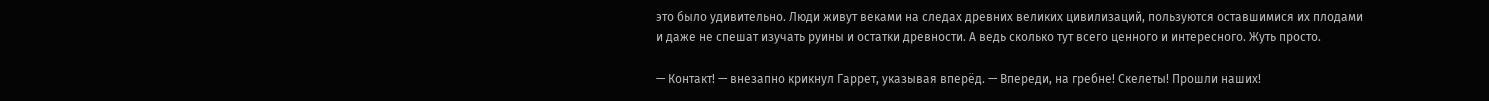это было удивительно. Люди живут веками на следах древних великих цивилизаций, пользуются оставшимися их плодами и даже не спешат изучать руины и остатки древности. А ведь сколько тут всего ценного и интересного. Жуть просто.

— Контакт! — внезапно крикнул Гаррет, указывая вперёд. — Впереди, на гребне! Скелеты! Прошли наших!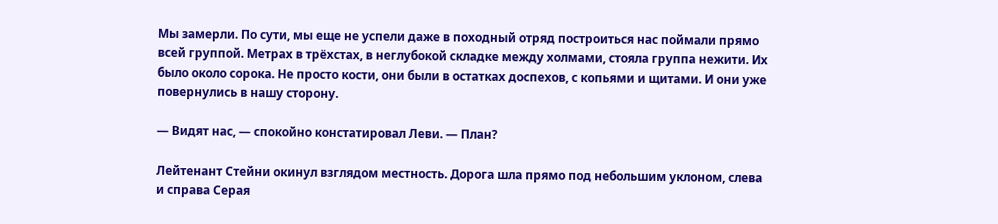Мы замерли. По сути, мы еще не успели даже в походный отряд построиться нас поймали прямо всей группой. Метрах в трёхстах, в неглубокой складке между холмами, стояла группа нежити. Их было около сорока. Не просто кости, они были в остатках доспехов, с копьями и щитами. И они уже повернулись в нашу сторону.

— Видят нас, — спокойно констатировал Леви. — План?

Лейтенант Стейни окинул взглядом местность. Дорога шла прямо под небольшим уклоном, слева и справа Серая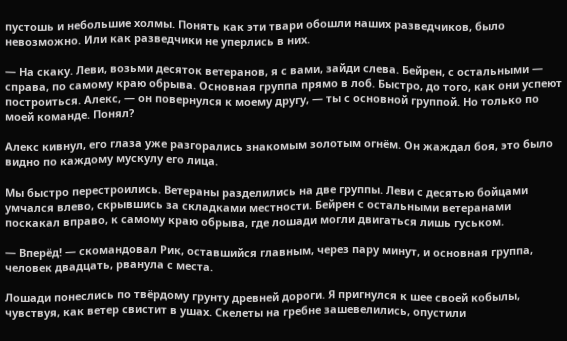пустошь и небольшие холмы. Понять как эти твари обошли наших разведчиков, было невозможно. Или как разведчики не уперлись в них.

— На скаку. Леви, возьми десяток ветеранов, я с вами, зайди слева. Бейрен, с остальными — справа, по самому краю обрыва. Основная группа прямо в лоб. Быстро, до того, как они успеют построиться. Алекс, — он повернулся к моему другу, — ты с основной группой. Но только по моей команде. Понял?

Алекс кивнул, его глаза уже разгорались знакомым золотым огнём. Он жаждал боя, это было видно по каждому мускулу его лица.

Мы быстро перестроились. Ветераны разделились на две группы. Леви с десятью бойцами умчался влево, скрывшись за складками местности. Бейрен с остальными ветеранами поскакал вправо, к самому краю обрыва, где лошади могли двигаться лишь гуськом.

— Вперёд! — скомандовал Рик, оставшийся главным, через пару минут, и основная группа, человек двадцать, рванула с места.

Лошади понеслись по твёрдому грунту древней дороги. Я пригнулся к шее своей кобылы, чувствуя, как ветер свистит в ушах. Скелеты на гребне зашевелились, опустили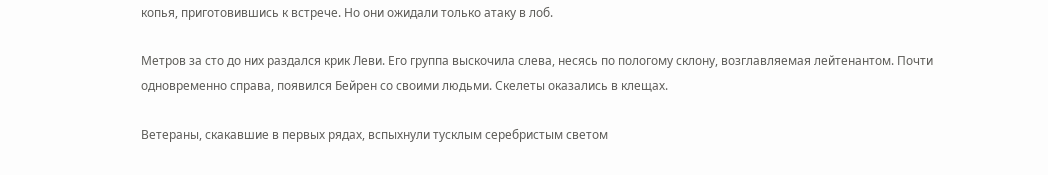копья, приготовившись к встрече. Но они ожидали только атаку в лоб.

Метров за сто до них раздался крик Леви. Его группа выскочила слева, несясь по пологому склону, возглавляемая лейтенантом. Почти одновременно справа, появился Бейрен со своими людьми. Скелеты оказались в клещах.

Ветераны, скакавшие в первых рядах, вспыхнули тусклым серебристым светом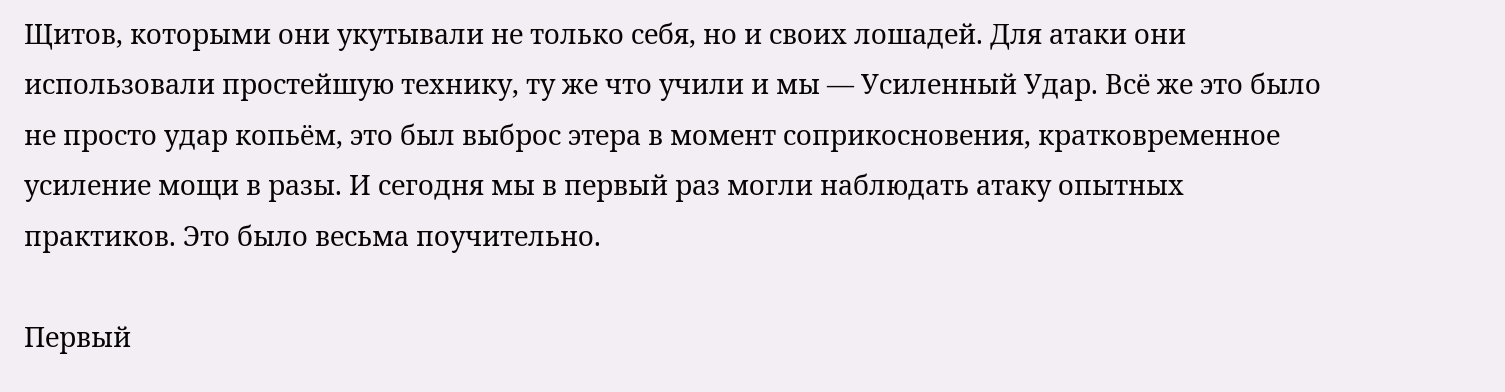Щитов, которыми они укутывали не только себя, но и своих лошадей. Для атаки они использовали простейшую технику, ту же что учили и мы — Усиленный Удар. Всё же это было не просто удар копьём, это был выброс этера в момент соприкосновения, кратковременное усиление мощи в разы. И сегодня мы в первый раз могли наблюдать атаку опытных практиков. Это было весьма поучительно.

Первый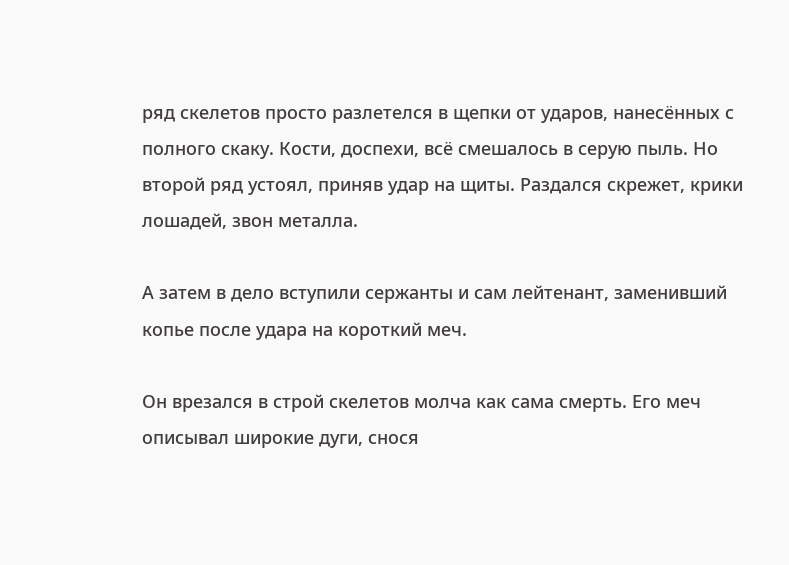ряд скелетов просто разлетелся в щепки от ударов, нанесённых с полного скаку. Кости, доспехи, всё смешалось в серую пыль. Но второй ряд устоял, приняв удар на щиты. Раздался скрежет, крики лошадей, звон металла.

А затем в дело вступили сержанты и сам лейтенант, заменивший копье после удара на короткий меч.

Он врезался в строй скелетов молча как сама смерть. Его меч описывал широкие дуги, снося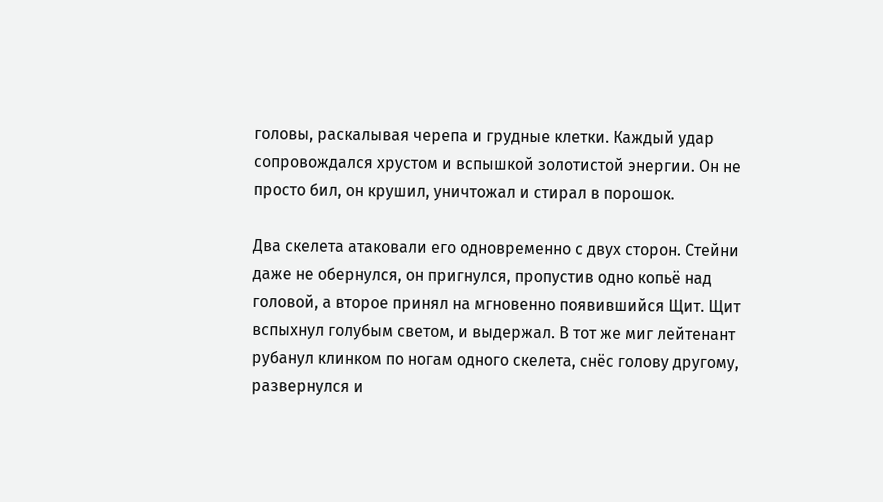головы, раскалывая черепа и грудные клетки. Каждый удар сопровождался хрустом и вспышкой золотистой энергии. Он не просто бил, он крушил, уничтожал и стирал в порошок.

Два скелета атаковали его одновременно с двух сторон. Стейни даже не обернулся, он пригнулся, пропустив одно копьё над головой, а второе принял на мгновенно появившийся Щит. Щит вспыхнул голубым светом, и выдержал. В тот же миг лейтенант рубанул клинком по ногам одного скелета, снёс голову другому, развернулся и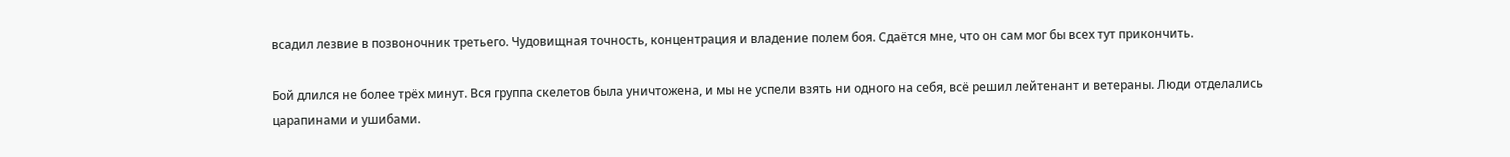всадил лезвие в позвоночник третьего. Чудовищная точность, концентрация и владение полем боя. Сдаётся мне, что он сам мог бы всех тут прикончить.

Бой длился не более трёх минут. Вся группа скелетов была уничтожена, и мы не успели взять ни одного на себя, всё решил лейтенант и ветераны. Люди отделались царапинами и ушибами.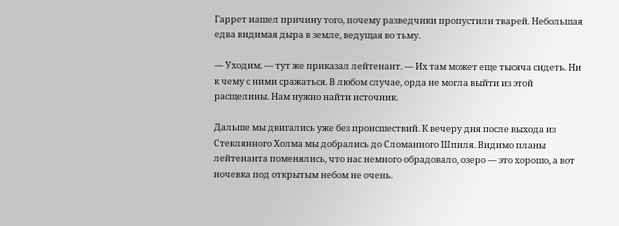Гаррет нашел причину того, почему разведчики пропустили тварей. Небольшая едва видимая дыра в земле, ведущая во тьму.

— Уходим. — тут же приказал лейтенант. — Их там может еще тысяча сидеть. Ни к чему с ними сражаться. В любом случае, орда не могла выйти из этой расщелины. Нам нужно найти источник.

Дальше мы двигались уже без происшествий. К вечеру дня после выхода из Стеклянного Холма мы добрались до Сломанного Шпиля. Видимо планы лейтенанта поменялись, что нас немного обрадовало, озеро — это хорошо, а вот ночевка под открытым небом не очень.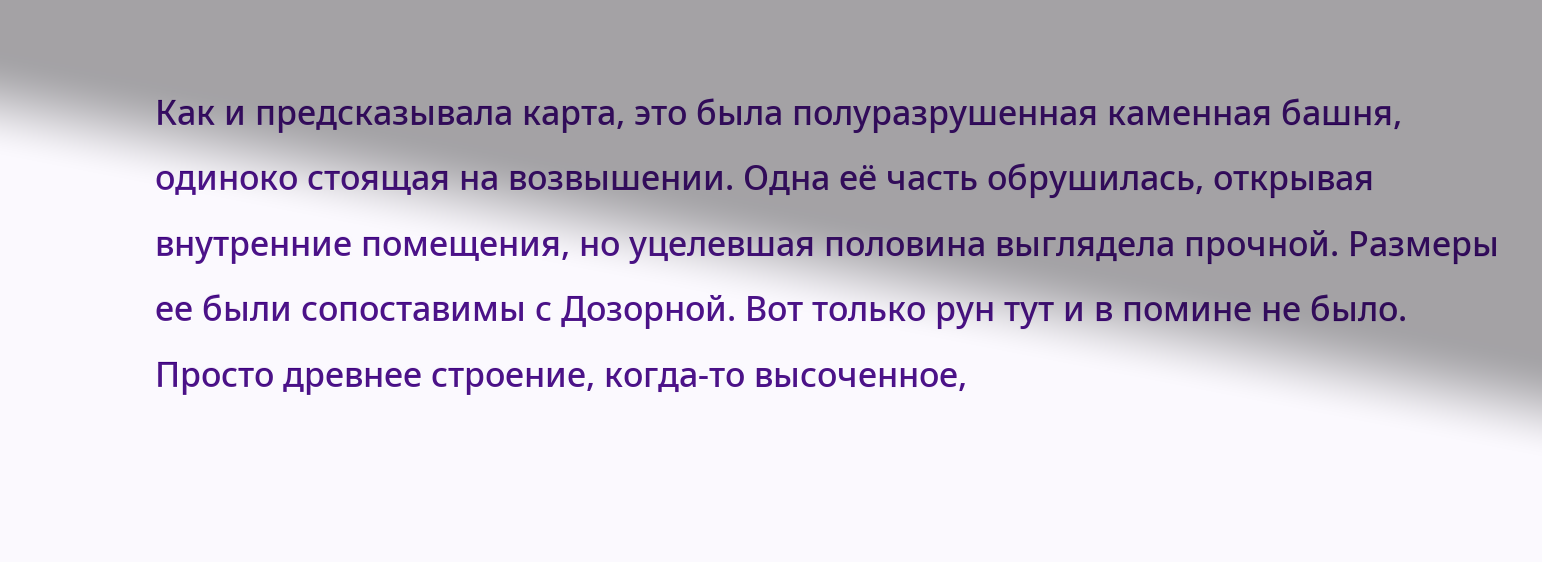Как и предсказывала карта, это была полуразрушенная каменная башня, одиноко стоящая на возвышении. Одна её часть обрушилась, открывая внутренние помещения, но уцелевшая половина выглядела прочной. Размеры ее были сопоставимы с Дозорной. Вот только рун тут и в помине не было. Просто древнее строение, когда-то высоченное,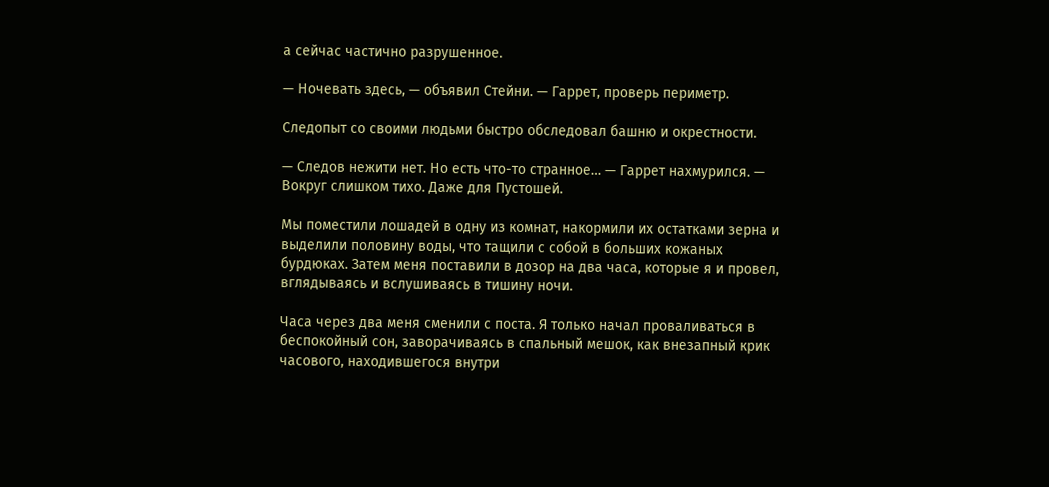а сейчас частично разрушенное.

— Ночевать здесь, — объявил Стейни. — Гаррет, проверь периметр.

Следопыт со своими людьми быстро обследовал башню и окрестности.

— Следов нежити нет. Но есть что-то странное… — Гаррет нахмурился. — Вокруг слишком тихо. Даже для Пустошей.

Мы поместили лошадей в одну из комнат, накормили их остатками зерна и выделили половину воды, что тащили с собой в больших кожаных бурдюках. Затем меня поставили в дозор на два часа, которые я и провел, вглядываясь и вслушиваясь в тишину ночи.

Часа через два меня сменили с поста. Я только начал проваливаться в беспокойный сон, заворачиваясь в спальный мешок, как внезапный крик часового, находившегося внутри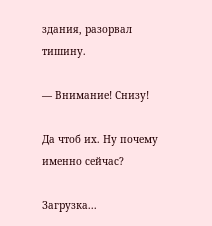здания, разорвал тишину.

— Внимание! Снизу!

Да чтоб их. Ну почему именно сейчас?

Загрузка...